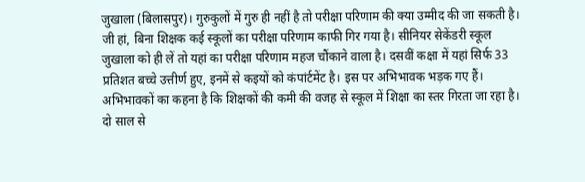जुखाला (बिलासपुर)। गुरुकुलों में गुरु ही नहीं है तो परीक्षा परिणाम की क्या उम्मीद की जा सकती है। जी हां, बिना शिक्षक कई स्कूलों का परीक्षा परिणाम काफी गिर गया है। सीनियर सेकेंडरी स्कूल जुखाला को ही लें तो यहां का परीक्षा परिणाम महज चौंकाने वाला है। दसवीं कक्षा में यहां सिर्फ 33 प्रतिशत बच्चे उत्तीर्ण हुए, इनमें से कइयों को कंपांर्टमेंट है। इस पर अभिभावक भड़क गए हैं।
अभिभावकों का कहना है कि शिक्षकों की कमी की वजह से स्कूल में शिक्षा का स्तर गिरता जा रहा है। दो साल से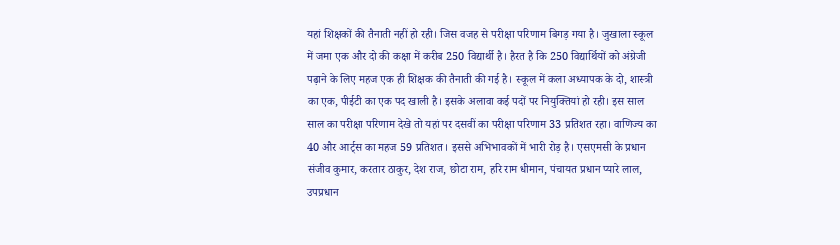यहां शिक्षकों की तैनाती नहीं हो रही। जिस वजह से परीक्षा परिणाम बिगड़ गया है। जुखाला स्कूल में जमा एक और दो की कक्षा में करीब 250 विद्यार्थी है। हैरत है कि 250 विद्यार्थियों को अंग्रेजी पढ़ाने के लिए महज एक ही शिक्षक की तैनाती की गई है। स्कूल में कला अध्यापक के दो, शास्त्री का एक, पीईटी का एक पद खाली है। इसके अलावा कई पदों पर नियुक्तियां हो रही। इस साल साल का परीक्षा परिणाम देखे तो यहां पर दसवीं का परीक्षा परिणाम 33 प्रतिशत रहा। वाणिज्य का 40 और आर्ट्स का महज 59 प्रतिशत। इससे अभिभावकों में भारी रोड़ है। एसएमसी के प्रधान संजीव कुमार, करतार ठाकुर, देश राज, छोटा राम, हरि राम धीमान, पंचायत प्रधान प्यारे लाल, उपप्रधान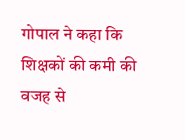गोपाल ने कहा कि शिक्षकों की कमी की वजह से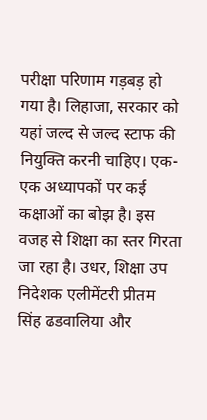परीक्षा परिणाम गड़बड़ हो गया है। लिहाजा, सरकार को यहां जल्द से जल्द स्टाफ की नियुक्ति करनी चाहिए। एक-एक अध्यापकों पर कई कक्षाओं का बोझ है। इस वजह से शिक्षा का स्तर गिरता जा रहा है। उधर, शिक्षा उप निदेशक एलीमेंटरी प्रीतम सिंह ढडवालिया और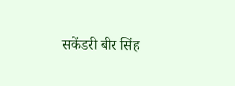सकेंडरी बीर सिंह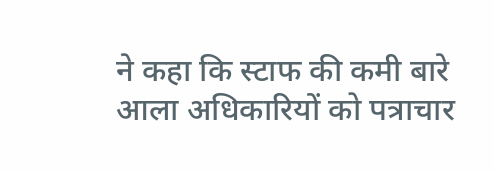ने कहा कि स्टाफ की कमी बारे आला अधिकारियों को पत्राचार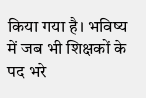किया गया है। भविष्य में जब भी शिक्षकों के पद भरे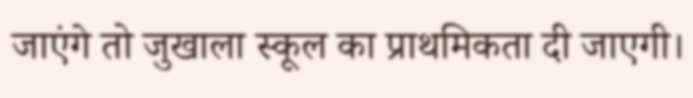जाएंगे तो जुखाला स्कूल का प्राथमिकता दी जाएगी।